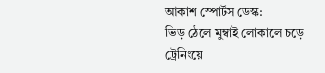আকাশ স্পোর্টস ডেস্ক:
ভিড় ঠেলে মুম্বাই লোকালে চড়ে ট্রেনিংয়ে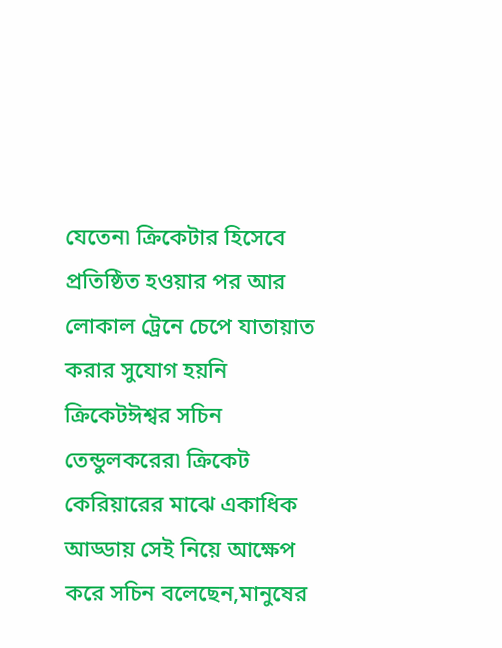যেতেন৷ ক্রিকেটার হিসেবে প্রতিষ্ঠিত হওয়ার পর আর লোকাল ট্রেনে চেপে যাতায়াত করার সুযোগ হয়নি ক্রিকেটঈশ্বর সচিন তেন্ডুলকরের৷ ক্রিকেট কেরিয়ারের মাঝে একাধিক আড্ডায় সেই নিয়ে আক্ষেপ করে সচিন বলেছেন,মানুষের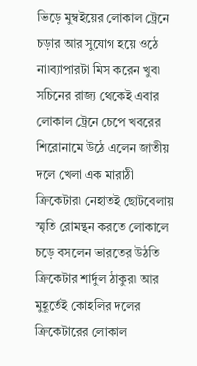ভিড়ে মুম্বইয়ের লোকাল ট্রেনে চড়ার আর সুযোগ হয়ে ওঠে না৷ব্যাপারটা মিস করেন খুব৷ সচিনের রাজ্য থেকেই এবার লোকাল ট্রেনে চেপে খবরের শিরোনামে উঠে এলেন জাতীয় দলে খেলা এক মারাঠী ক্রিকেটার৷ নেহাতই ছোটবেলায় স্মৃতি রোমন্থন করতে লোকালে চড়ে বসলেন ভারতের উঠতি ক্রিকেটার শার্দুল ঠাকুর৷ আর মুহূর্তেই কোহলির দলের ক্রিকেটারের লোকাল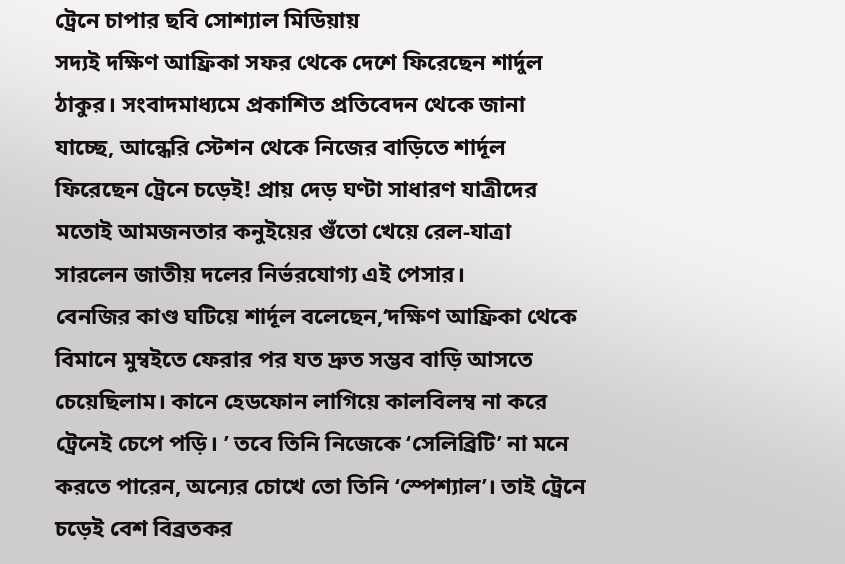ট্রেনে চাপার ছবি সোশ্যাল মিডিয়ায়
সদ্যই দক্ষিণ আফ্রিকা সফর থেকে দেশে ফিরেছেন শার্দুল ঠাকুর। সংবাদমাধ্যমে প্রকাশিত প্রতিবেদন থেকে জানা যাচ্ছে, আন্ধেরি স্টেশন থেকে নিজের বাড়িতে শার্দূল ফিরেছেন ট্রেনে চড়েই! প্রায় দেড় ঘণ্টা সাধারণ যাত্রীদের মতোই আমজনতার কনুইয়ের গুঁতো খেয়ে রেল-যাত্রা সারলেন জাতীয় দলের নির্ভরযোগ্য এই পেসার।
বেনজির কাণ্ড ঘটিয়ে শার্দূল বলেছেন,‘দক্ষিণ আফ্রিকা থেকে বিমানে মুম্বইতে ফেরার পর যত দ্রুত সম্ভব বাড়ি আসতে চেয়েছিলাম। কানে হেডফোন লাগিয়ে কালবিলম্ব না করে ট্রেনেই চেপে পড়ি। ’ তবে তিনি নিজেকে ‘সেলিব্রিটি’ না মনে করতে পারেন, অন্যের চোখে তো তিনি ‘স্পেশ্যাল’। তাই ট্রেনে চড়েই বেশ বিব্রতকর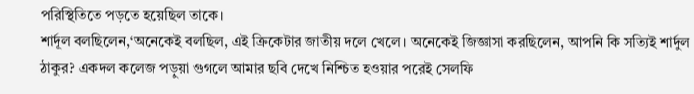পরিস্থিতিতে পড়তে হয়েছিল তাকে।
শার্দূল বলছিলেন,‘অনেকেই বলছিল, এই ক্রিকেটার জাতীয় দলে খেলে। অনেকেই জিজ্ঞাসা করছিলেন, আপনি কি সত্যিই শার্দুল ঠাকুর? একদল কলেজ পড়ুয়া গুগলে আমার ছবি দেখে নিশ্চিত হওয়ার পরেই সেলফি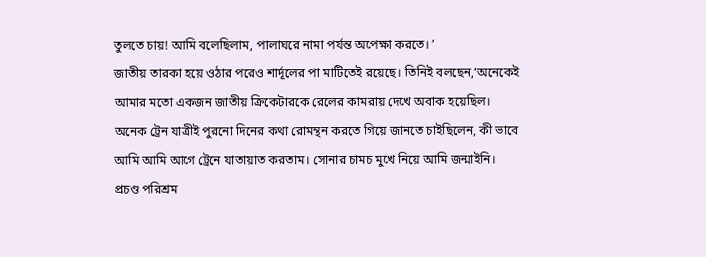তুলতে চায়! আমি বলেছিলাম, পালাঘরে নামা পর্যন্ত অপেক্ষা করতে। ’
জাতীয় তারকা হয়ে ওঠার পরেও শার্দূলের পা মাটিতেই রয়েছে। তিনিই বলছেন,‘অনেকেই আমার মতো একজন জাতীয় ক্রিকেটারকে রেলের কামরায় দেখে অবাক হয়েছিল। অনেক ট্রেন যাত্রীই পুরনো দিনের কথা রোমন্থন করতে গিয়ে জানতে চাইছিলেন, কী ভাবে আমি আমি আগে ট্রেনে যাতায়াত করতাম। সোনার চামচ মুখে নিয়ে আমি জন্মাইনি। প্রচণ্ড পরিশ্রম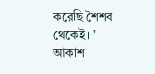করেছি শৈশব থেকেই। ’
আকাশ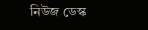নিউজ ডেস্ক